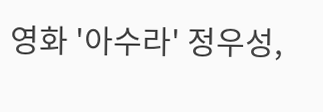영화 '아수라' 정우성,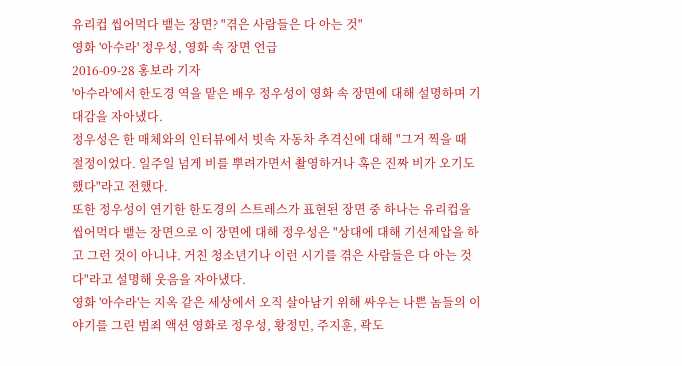유리컵 씹어먹다 뱉는 장면? "겪은 사람들은 다 아는 것"
영화 '아수라' 정우성, 영화 속 장면 언급
2016-09-28 홍보라 기자
'아수라'에서 한도경 역을 맡은 배우 정우성이 영화 속 장면에 대해 설명하며 기대감을 자아냈다.
정우성은 한 매체와의 인터뷰에서 빗속 자동차 추격신에 대해 "그거 찍을 때 절정이었다. 일주일 넘게 비를 뿌려가면서 촬영하거나 혹은 진짜 비가 오기도 했다"라고 전했다.
또한 정우성이 연기한 한도경의 스트레스가 표현된 장면 중 하나는 유리컵을 씹어먹다 뱉는 장면으로 이 장면에 대해 정우성은 "상대에 대해 기선제압을 하고 그런 것이 아니냐. 거친 청소년기나 이런 시기를 겪은 사람들은 다 아는 것다"라고 설명해 웃음을 자아냈다.
영화 '아수라'는 지옥 같은 세상에서 오직 살아남기 위해 싸우는 나쁜 놈들의 이야기를 그린 범죄 액션 영화로 정우성, 황정민, 주지훈, 곽도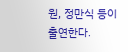원, 정만식 등이 출연한다.